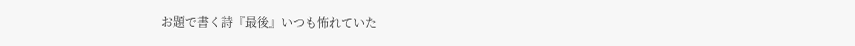お題で書く詩『最後』いつも怖れていた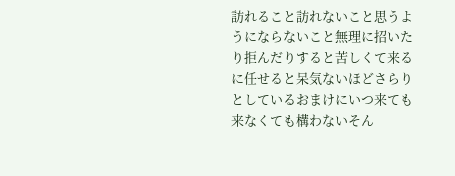訪れること訪れないこと思うようにならないこと無理に招いたり拒んだりすると苦しくて来るに任せると呆気ないほどさらりとしているおまけにいつ来ても来なくても構わないそん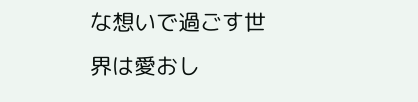な想いで過ごす世界は愛おし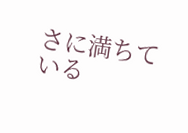さに満ちている